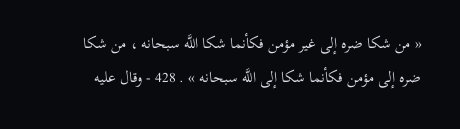« من شكا ضره إلى غير مؤمن فكأنما شكا اللَّه سبحانه ، من شكا ضره إلى مؤمن فكأنما شكا إلى اللَّه سبحانه » . 428 - وقال عليه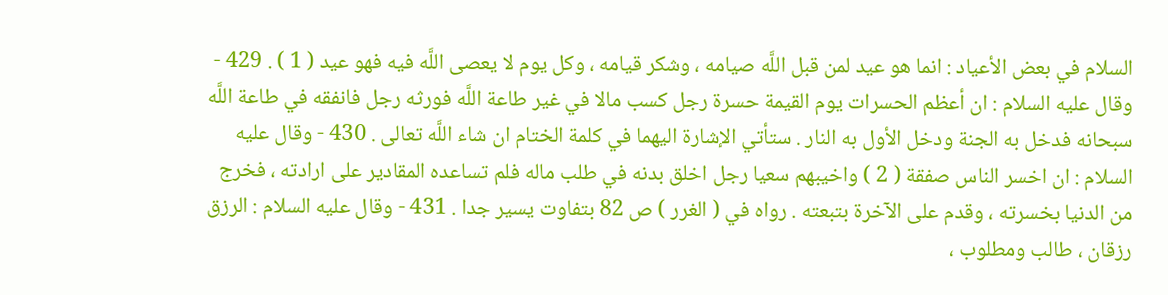السلام في بعض الأعياد : انما هو عيد لمن قبل اللَّه صيامه ، وشكر قيامه ، وكل يوم لا يعصى اللَّه فيه فهو عيد ( 1 ) . 429 - وقال عليه السلام : ان أعظم الحسرات يوم القيمة حسرة رجل كسب مالا في غير طاعة اللَّه فورثه رجل فانفقه في طاعة اللَّه سبحانه فدخل به الجنة ودخل الأول به النار . ستأتي الإشارة اليهما في كلمة الختام ان شاء اللَّه تعالى . 430 - وقال عليه السلام : ان اخسر الناس صفقة ( 2 ) واخيبهم سعيا رجل اخلق بدنه في طلب ماله فلم تساعده المقادير على ارادته ، فخرج من الدنيا بخسرته ، وقدم على الآخرة بتبعته . رواه في ( الغرر ) ص 82 بتفاوت يسير جدا . 431 - وقال عليه السلام : الرزق رزقان ، طالب ومطلوب ،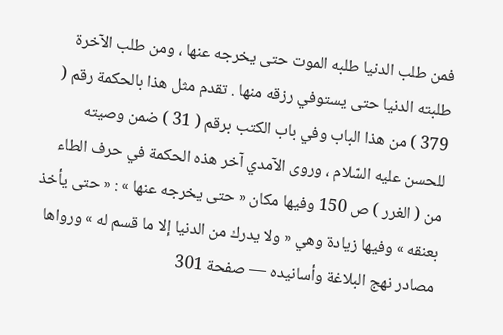فمن طلب الدنيا طلبه الموت حتى يخرجه عنها ، ومن طلب الآخرة طلبته الدنيا حتى يستوفي رزقه منها . تقدم مثل هذا بالحكمة رقم ( 379 ) من هذا الباب وفي باب الكتب برقم ( 31 ) ضمن وصيته للحسن عليه السّلام ، وروى الآمدي آخر هذه الحكمة في حرف الطاء من ( الغرر ) ص 150 وفيها مكان « حتى يخرجه عنها » : « حتى يأخذ بعنقه » وفيها زيادة وهي « ولا يدرك من الدنيا إلا ما قسم له » ورواها
مصادر نهج البلاغة وأسانيده — صفحة 301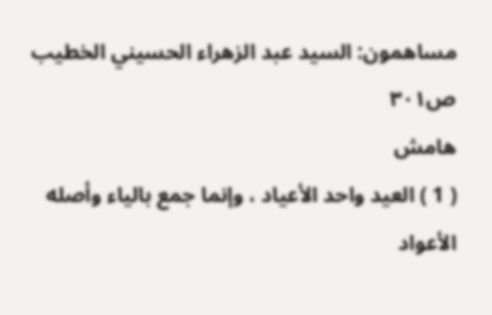مساهمون: السيد عبد الزهراء الحسيني الخطيب
ص٣٠١
هامش
( 1 ) العيد واحد الأعياد ، وإنما جمع بالياء وأصله الأعواد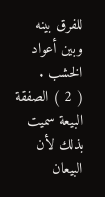للفرق بينه وبين أعواد الخشب .
( 2 ) الصفقة البيعة سميت بذلك لأن البيعان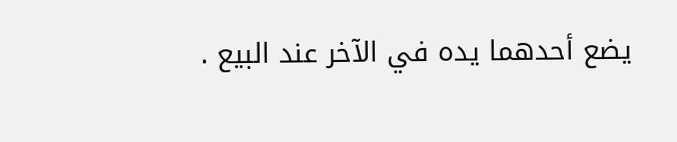يضع أحدهما يده في الآخر عند البيع .